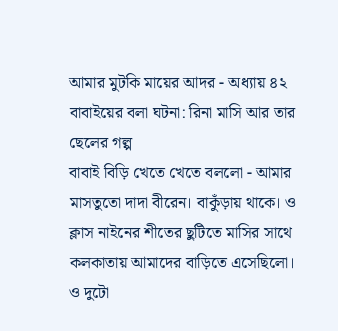আমার মুটকি মায়ের আদর - অধ্যায় ৪২
বাবাইয়ের বলা ঘটনা: রিনা মাসি আর তার ছেলের গল্প
বাবাই বিড়ি খেতে খেতে বললো - আমার মাসতুতো দাদা বীরেন। বাকুঁড়ায় থাকে। ও ক্লাস নাইনের শীতের ছুটিতে মাসির সাথে কলকাতায় আমাদের বাড়িতে এসেছিলো। ও দুটো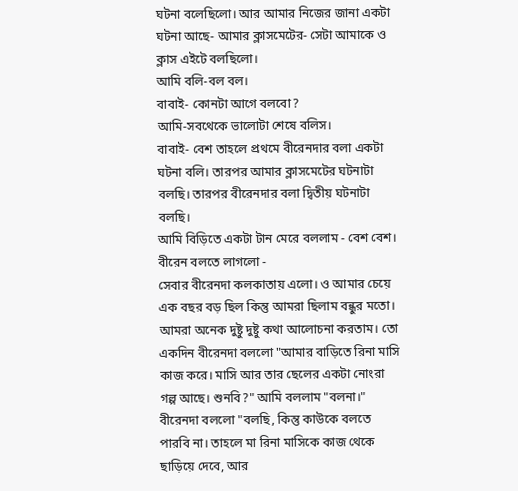ঘটনা বলেছিলো। আর আমার নিজের জানা একটা ঘটনা আছে- আমার ক্লাসমেটের- সেটা আমাকে ও ক্লাস এইটে বলছিলো।
আমি বলি-বল বল।
বাবাই- কোনটা আগে বলবো?
আমি-সবথেকে ভালোটা শেষে বলিস।
বাবাই- বেশ তাহলে প্রথমে বীরেনদার বলা একটা ঘটনা বলি। তারপর আমার ক্লাসমেটের ঘটনাটা বলছি। তারপর বীরেনদার বলা দ্বিতীয় ঘটনাটা বলছি।
আমি বিড়িতে একটা টান মেরে বললাম - বেশ বেশ।
বীরেন বলতে লাগলো -
সেবার বীরেনদা কলকাতায় এলো। ও আমার চেয়ে এক বছর বড় ছিল কিন্তু আমরা ছিলাম বন্ধুর মতো। আমরা অনেক দুষ্টু দুষ্টু কথা আলোচনা করতাম। তো একদিন বীরেনদা বললো "আমার বাড়িতে রিনা মাসি কাজ করে। মাসি আর তার ছেলের একটা নোংরা গল্প আছে। শুনবি?" আমি বললাম "বলনা।" বীরেনদা বললো "বলছি, কিন্তু কাউকে বলতে পারবি না। তাহলে মা রিনা মাসিকে কাজ থেকে ছাড়িয়ে দেবে, আর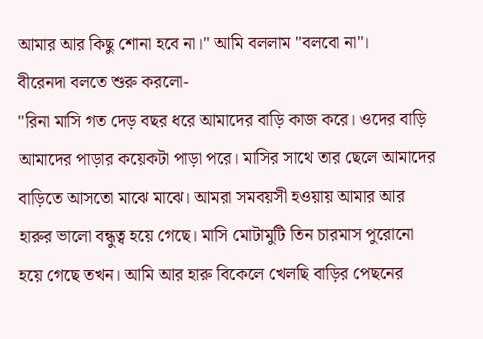আমার আর কিছু শোনা হবে না।" আমি বললাম "বলবো না"।
বীরেনদা বলতে শুরু করলো-
"রিনা মাসি গত দেড় বছর ধরে আমাদের বাড়ি কাজ করে। ওদের বাড়ি আমাদের পাড়ার কয়েকটা পাড়া পরে। মাসির সাথে তার ছেলে আমাদের বাড়িতে আসতো মাঝে মাঝে। আমরা সমবয়সী হওয়ায় আমার আর হারুর ভালো বন্ধুত্ব হয়ে গেছে। মাসি মোটামুটি তিন চারমাস পুরোনো হয়ে গেছে তখন। আমি আর হারু বিকেলে খেলছি বাড়ির পেছনের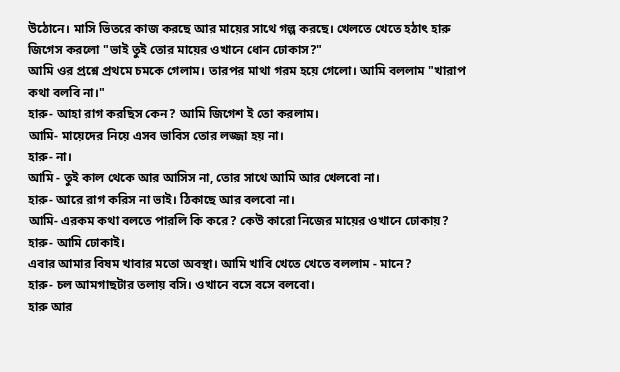উঠোনে। মাসি ভিতরে কাজ করছে আর মায়ের সাথে গল্প করছে। খেলতে খেতে হঠাৎ হারু জিগেস করলো "ভাই তুই তোর মায়ের ওখানে ধোন ঢোকাস?"
আমি ওর প্রশ্নে প্রথমে চমকে গেলাম। তারপর মাথা গরম হয়ে গেলো। আমি বললাম "খারাপ কথা বলবি না।"
হারু- আহা রাগ করছিস কেন? আমি জিগেশ ই তো করলাম।
আমি- মায়েদের নিয়ে এসব ভাবিস তোর লজ্জা হয় না।
হারু- না।
আমি - তুই কাল থেকে আর আসিস না, তোর সাথে আমি আর খেলবো না।
হারু- আরে রাগ করিস না ভাই। ঠিকাছে আর বলবো না।
আমি- এরকম কথা বলতে পারলি কি করে? কেউ কারো নিজের মায়ের ওখানে ঢোকায়?
হারু- আমি ঢোকাই।
এবার আমার বিষম খাবার মতো অবস্থা। আমি খাবি খেতে খেতে বললাম - মানে?
হারু- চল আমগাছটার তলায় বসি। ওখানে বসে বসে বলবো।
হারু আর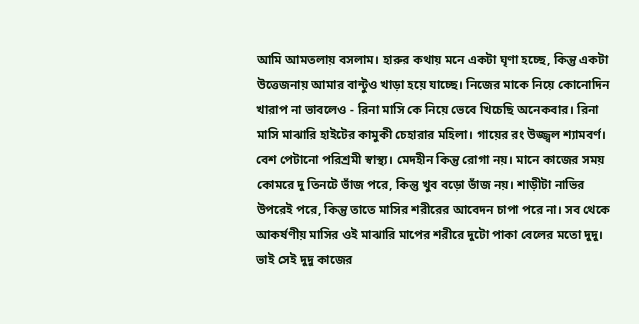আমি আমতলায় বসলাম। হারুর কথায় মনে একটা ঘৃণা হচ্ছে, কিন্তু একটা উত্তেজনায় আমার বান্টুও খাড়া হয়ে যাচ্ছে। নিজের মাকে নিয়ে কোনোদিন খারাপ না ভাবলেও - রিনা মাসি কে নিয়ে ভেবে খিচেছি অনেকবার। রিনা মাসি মাঝারি হাইটের কামুকী চেহারার মহিলা। গায়ের রং উজ্জ্বল শ্যামবর্ণ। বেশ পেটানো পরিশ্রমী স্বাস্থ্য। মেদহীন কিন্তু রোগা নয়। মানে কাজের সময় কোমরে দু তিনটে ভাঁজ পরে, কিন্তু খুব বড়ো ভাঁজ নয়। শাড়ীটা নাভির উপরেই পরে, কিন্তু তাতে মাসির শরীরের আবেদন চাপা পরে না। সব থেকে আকর্ষণীয় মাসির ওই মাঝারি মাপের শরীরে দুটো পাকা বেলের মতো দুদু। ভাই সেই দুদু কাজের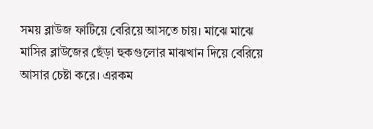সময় ব্লাউজ ফাটিয়ে বেরিয়ে আসতে চায়। মাঝে মাঝে মাসির ব্লাউজের ছেঁড়া হুকগুলোর মাঝখান দিয়ে বেরিয়ে আসার চেষ্টা করে। এরকম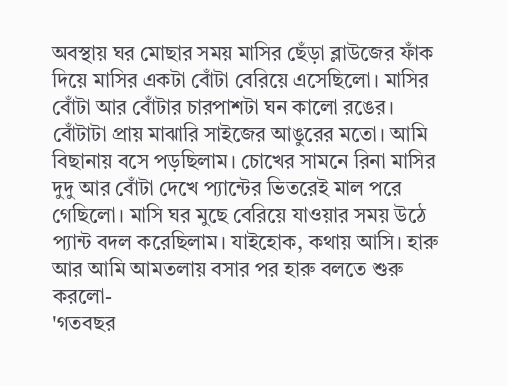অবস্থায় ঘর মোছার সময় মাসির ছেঁড়া ব্লাউজের ফাঁক দিয়ে মাসির একটা বোঁটা বেরিয়ে এসেছিলো। মাসির বোঁটা আর বোঁটার চারপাশটা ঘন কালো রঙের। বোঁটাটা প্রায় মাঝারি সাইজের আঙুরের মতো। আমি বিছানায় বসে পড়ছিলাম। চোখের সামনে রিনা মাসির দুদু আর বোঁটা দেখে প্যান্টের ভিতরেই মাল পরে গেছিলো। মাসি ঘর মুছে বেরিয়ে যাওয়ার সময় উঠে প্যান্ট বদল করেছিলাম। যাইহোক, কথায় আসি। হারু আর আমি আমতলায় বসার পর হারু বলতে শুরু করলো-
'গতবছর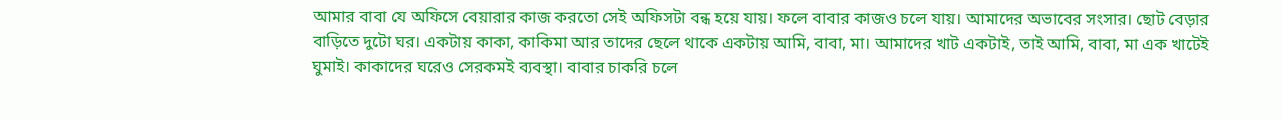আমার বাবা যে অফিসে বেয়ারার কাজ করতো সেই অফিসটা বন্ধ হয়ে যায়। ফলে বাবার কাজও চলে যায়। আমাদের অভাবের সংসার। ছোট বেড়ার বাড়িতে দুটো ঘর। একটায় কাকা, কাকিমা আর তাদের ছেলে থাকে একটায় আমি, বাবা, মা। আমাদের খাট একটাই, তাই আমি, বাবা, মা এক খাটেই ঘুমাই। কাকাদের ঘরেও সেরকমই ব্যবস্থা। বাবার চাকরি চলে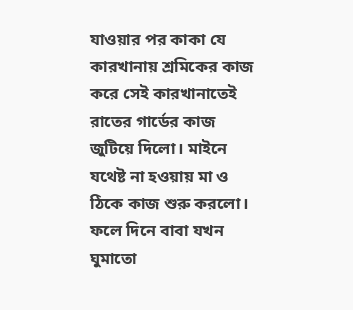যাওয়ার পর কাকা যে কারখানায় শ্রমিকের কাজ করে সেই কারখানাতেই রাতের গার্ডের কাজ জুটিয়ে দিলো। মাইনে যথেষ্ট না হওয়ায় মা ও ঠিকে কাজ শুরু করলো। ফলে দিনে বাবা যখন ঘুমাতো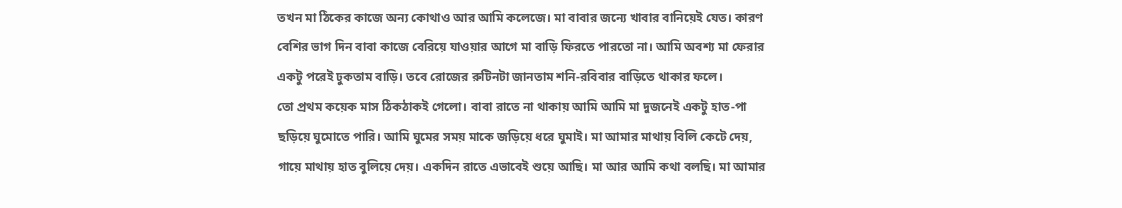তখন মা ঠিকের কাজে অন্য কোথাও আর আমি কলেজে। মা বাবার জন্যে খাবার বানিয়েই যেত। কারণ বেশির ভাগ দিন বাবা কাজে বেরিয়ে যাওয়ার আগে মা বাড়ি ফিরতে পারতো না। আমি অবশ্য মা ফেরার একটু পরেই ঢুকতাম বাড়ি। তবে রোজের রুটিনটা জানতাম শনি-রবিবার বাড়িতে থাকার ফলে।
তো প্রথম কয়েক মাস ঠিকঠাকই গেলো। বাবা রাতে না থাকায় আমি আমি মা দুজনেই একটু হাত-পা ছড়িয়ে ঘুমোতে পারি। আমি ঘুমের সময় মাকে জড়িয়ে ধরে ঘুমাই। মা আমার মাথায় বিলি কেটে দেয়, গায়ে মাথায় হাত বুলিয়ে দেয়। একদিন রাতে এভাবেই শুয়ে আছি। মা আর আমি কথা বলছি। মা আমার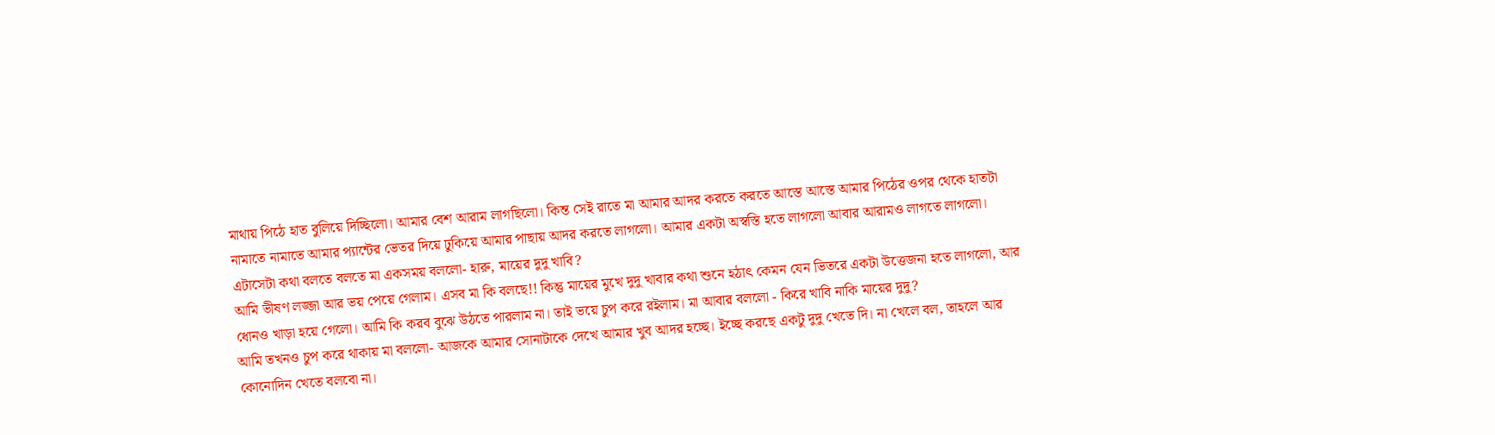মাথায় পিঠে হাত বুলিয়ে দিচ্ছিলো। আমার বেশ আরাম লাগছিলো। কিন্ত সেই রাতে মা আমার আদর করতে করতে আস্তে আস্তে আমার পিঠের ওপর থেকে হাতটা নামাতে নামাতে আমার প্যান্টের ভেতর দিয়ে ঢুকিয়ে আমার পাছায় আদর করতে লাগলো। আমার একটা অস্বস্তি হতে লাগলো আবার আরামও লাগতে লাগলো। এটাসেটা কথা বলতে বলতে মা একসময় বললো- হারু, মায়ের দুদু খাবি?
আমি ভীষণ লজ্জা আর ভয় পেয়ে গেলাম। এসব মা কি বলছে!! কিন্তু মায়ের মুখে দুদু খাবার কথা শুনে হঠাৎ কেমন যেন ভিতরে একটা উত্তেজনা হতে লাগলো, আর ধোনও খাড়া হয়ে গেলো। আমি কি করব বুঝে উঠতে পারলাম না। তাই ভয়ে চুপ করে রইলাম। মা আবার বললো - কিরে খাবি নাকি মায়ের দুদু?
আমি তখনও চুপ করে থাকায় মা বললো- আজকে আমার সোনাটাকে দেখে আমার খুব আদর হচ্ছে। ইচ্ছে করছে একটু দুদু খেতে দি। না খেলে বল, তাহলে আর কোনোদিন খেতে বলবো না।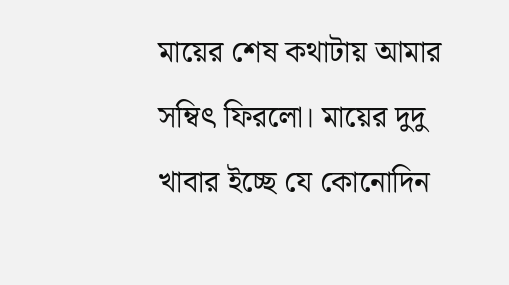মায়ের শেষ কথাটায় আমার সম্বিৎ ফিরলো। মায়ের দুদু খাবার ইচ্ছে যে কোনোদিন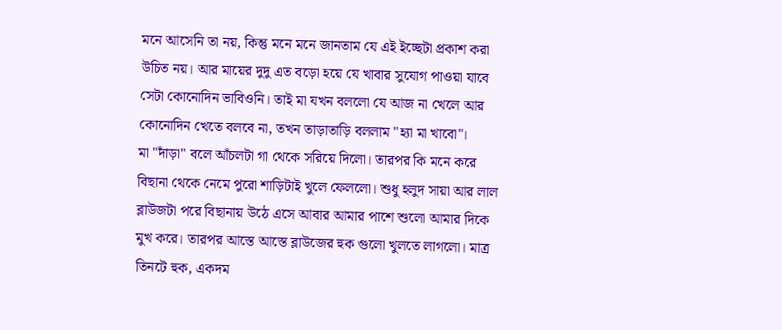মনে আসেনি তা নয়, কিন্তু মনে মনে জানতাম যে এই ইচ্ছেটা প্রকাশ করা উচিত নয়। আর মায়ের দুদু এত বড়ো হয়ে যে খাবার সুযোগ পাওয়া যাবে সেটা কোনোদিন ভাবিওনি। তাই মা যখন বললো যে আজ না খেলে আর কোনোদিন খেতে বলবে না, তখন তাড়াতাড়ি বললাম "হ্যা মা খাবো"।
মা "দাঁড়া" বলে আঁচলটা গা থেকে সরিয়ে দিলো। তারপর কি মনে করে বিছানা থেকে নেমে পুরো শাড়িটাই খুলে ফেললো। শুধু হলুদ সায়া আর লাল ব্লাউজটা পরে বিছানায় উঠে এসে আবার আমার পাশে শুলো আমার দিকে মুখ করে। তারপর আস্তে আস্তে ব্লাউজের হুক গুলো খুলতে লাগলো। মাত্র তিনটে হুক, একদম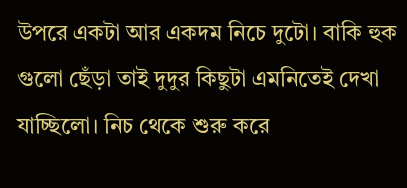উপরে একটা আর একদম নিচে দুটো। বাকি হুক গুলো ছেঁড়া তাই দুদুর কিছুটা এমনিতেই দেখা যাচ্ছিলো। নিচ থেকে শুরু করে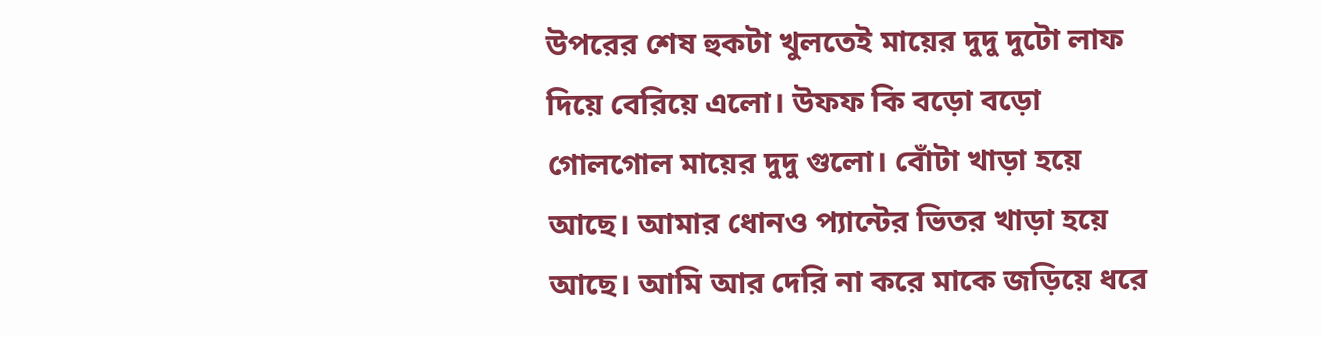উপরের শেষ হুকটা খুলতেই মায়ের দুদু দুটো লাফ দিয়ে বেরিয়ে এলো। উফফ কি বড়ো বড়ো গোলগোল মায়ের দুদু গুলো। বোঁটা খাড়া হয়ে আছে। আমার ধোনও প্যান্টের ভিতর খাড়া হয়ে আছে। আমি আর দেরি না করে মাকে জড়িয়ে ধরে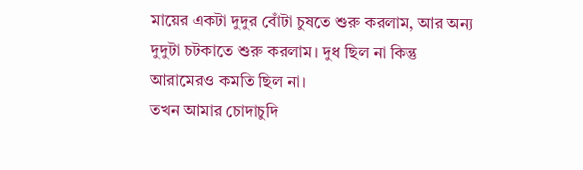মায়ের একটা দুদুর বোঁটা চুষতে শুরু করলাম, আর অন্য দুদুটা চটকাতে শুরু করলাম। দুধ ছিল না কিন্তু আরামেরও কমতি ছিল না।
তখন আমার চোদাচুদি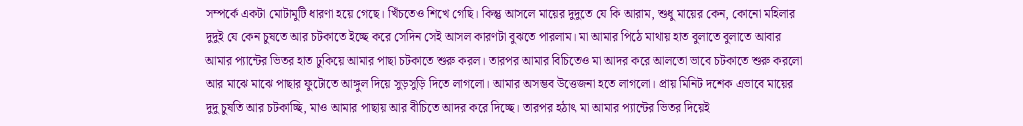সম্পর্কে একটা মোটামুটি ধারণা হয়ে গেছে। খিঁচতেও শিখে গেছি। কিন্তু আসলে মায়ের দুদুতে যে কি আরাম, শুধু মায়ের কেন, কোনো মহিলার দুদুই যে কেন চুষতে আর চটকাতে ইচ্ছে করে সেদিন সেই আসল কারণটা বুঝতে পারলাম। মা আমার পিঠে মাথায় হাত বুলাতে বুলাতে আবার আমার প্যান্টের ভিতর হাত ঢুকিয়ে আমার পাছা চটকাতে শুরু করল। তারপর আমার বিচিতেও মা আদর করে আলতো ভাবে চটকাতে শুরু করলো আর মাঝে মাঝে পাছার ফুটোতে আঙ্গুল দিয়ে সুড়সুড়ি দিতে লাগলো। আমার অসম্ভব উত্তেজনা হতে লাগলো। প্রায় মিনিট দশেক এভাবে মায়ের দুদু চুষতি আর চটকাচ্ছি, মাও আমার পাছায় আর বীচিতে আদর করে দিচ্ছে। তারপর হঠাৎ মা আমার প্যান্টের ভিতর দিয়েই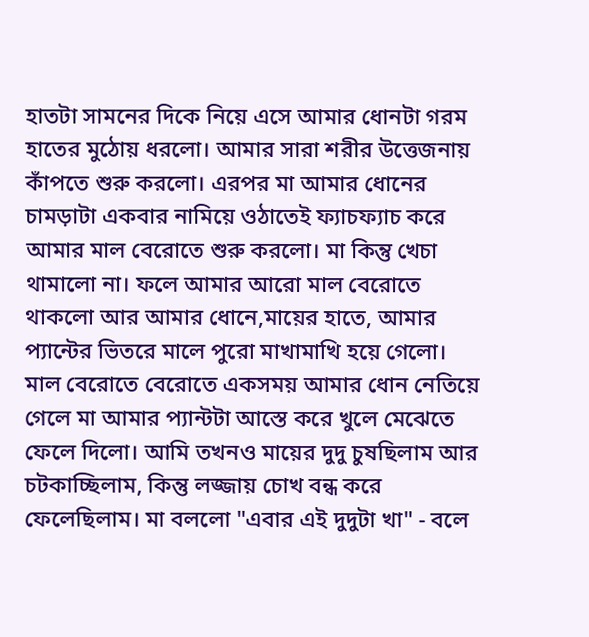হাতটা সামনের দিকে নিয়ে এসে আমার ধোনটা গরম হাতের মুঠোয় ধরলো। আমার সারা শরীর উত্তেজনায় কাঁপতে শুরু করলো। এরপর মা আমার ধোনের চামড়াটা একবার নামিয়ে ওঠাতেই ফ্যাচফ্যাচ করে আমার মাল বেরোতে শুরু করলো। মা কিন্তু খেচা থামালো না। ফলে আমার আরো মাল বেরোতে থাকলো আর আমার ধোনে,মায়ের হাতে, আমার প্যান্টের ভিতরে মালে পুরো মাখামাখি হয়ে গেলো। মাল বেরোতে বেরোতে একসময় আমার ধোন নেতিয়ে গেলে মা আমার প্যান্টটা আস্তে করে খুলে মেঝেতে ফেলে দিলো। আমি তখনও মায়ের দুদু চুষছিলাম আর চটকাচ্ছিলাম, কিন্তু লজ্জায় চোখ বন্ধ করে ফেলেছিলাম। মা বললো "এবার এই দুদুটা খা" - বলে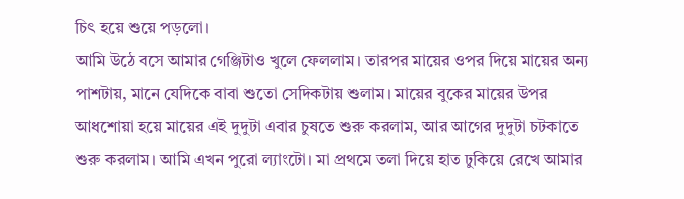চিৎ হয়ে শুয়ে পড়লো।
আমি উঠে বসে আমার গেঞ্জিটাও খুলে ফেললাম। তারপর মায়ের ওপর দিয়ে মায়ের অন্য পাশটায়, মানে যেদিকে বাবা শুতো সেদিকটায় শুলাম। মায়ের বুকের মায়ের উপর আধশোয়া হয়ে মায়ের এই দুদুটা এবার চুষতে শুরু করলাম, আর আগের দুদুটা চটকাতে শুরু করলাম। আমি এখন পুরো ল্যাংটো। মা প্রথমে তলা দিয়ে হাত ঢুকিয়ে রেখে আমার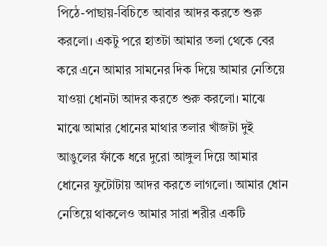পিঠে-পাছায়-বিচিতে আবার আদর করতে শুরু করলো। একটু পরে হাতটা আমার তলা থেকে বের করে এনে আমার সামনের দিক দিয়ে আমার নেতিয়ে যাওয়া ধোনটা আদর করতে শুরু করলো। মাঝে মাঝে আমার ধোনের মাথার তলার খাঁজটা দুই আঙুলের ফাঁকে ধরে দুরো আঙ্গুল দিয়ে আমার ধোনের ফুটোটায় আদর করতে লাগলো। আমার ধোন নেতিয়ে থাকলেও আমার সারা শরীর একটি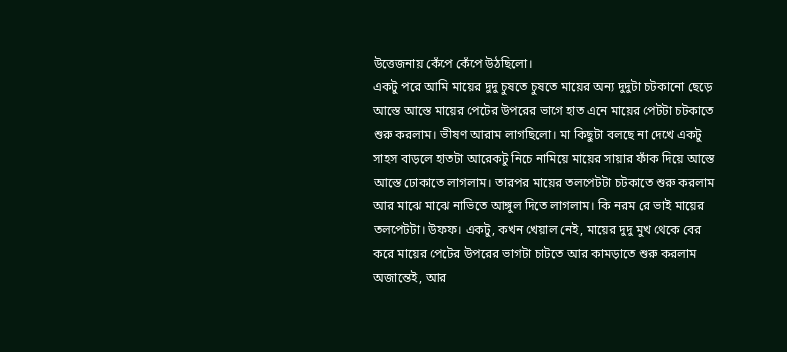উত্তেজনায় কেঁপে কেঁপে উঠছিলো।
একটু পরে আমি মায়ের দুদু চুষতে চুষতে মায়ের অন্য দুদুটা চটকানো ছেড়ে আস্তে আস্তে মায়ের পেটের উপরের ভাগে হাত এনে মায়ের পেটটা চটকাতে শুরু করলাম। ভীষণ আরাম লাগছিলো। মা কিছুটা বলছে না দেখে একটু সাহস বাড়লে হাতটা আরেকটু নিচে নামিয়ে মায়ের সায়ার ফাঁক দিয়ে আস্তে আস্তে ঢোকাতে লাগলাম। তারপর মায়ের তলপেটটা চটকাতে শুরু করলাম আর মাঝে মাঝে নাভিতে আঙ্গুল দিতে লাগলাম। কি নরম রে ভাই মায়ের তলপেটটা। উফফ। একটু, কখন খেয়াল নেই, মায়ের দুদু মুখ থেকে বের করে মায়ের পেটের উপরের ভাগটা চাটতে আর কামড়াতে শুরু করলাম অজান্তেই, আর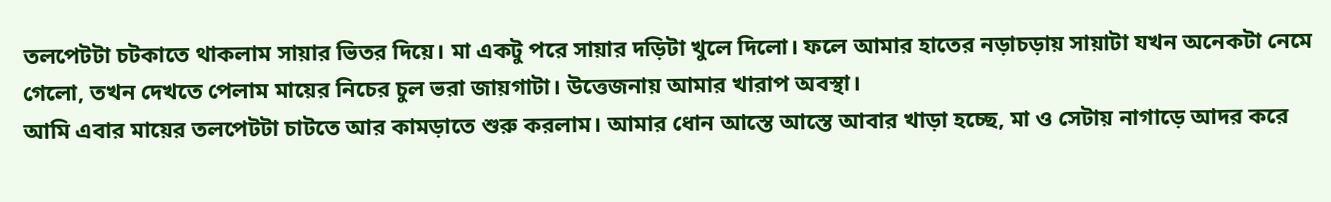তলপেটটা চটকাতে থাকলাম সায়ার ভিতর দিয়ে। মা একটু পরে সায়ার দড়িটা খুলে দিলো। ফলে আমার হাতের নড়াচড়ায় সায়াটা যখন অনেকটা নেমে গেলো, তখন দেখতে পেলাম মায়ের নিচের চুল ভরা জায়গাটা। উত্তেজনায় আমার খারাপ অবস্থা।
আমি এবার মায়ের তলপেটটা চাটতে আর কামড়াতে শুরু করলাম। আমার ধোন আস্তে আস্তে আবার খাড়া হচ্ছে, মা ও সেটায় নাগাড়ে আদর করে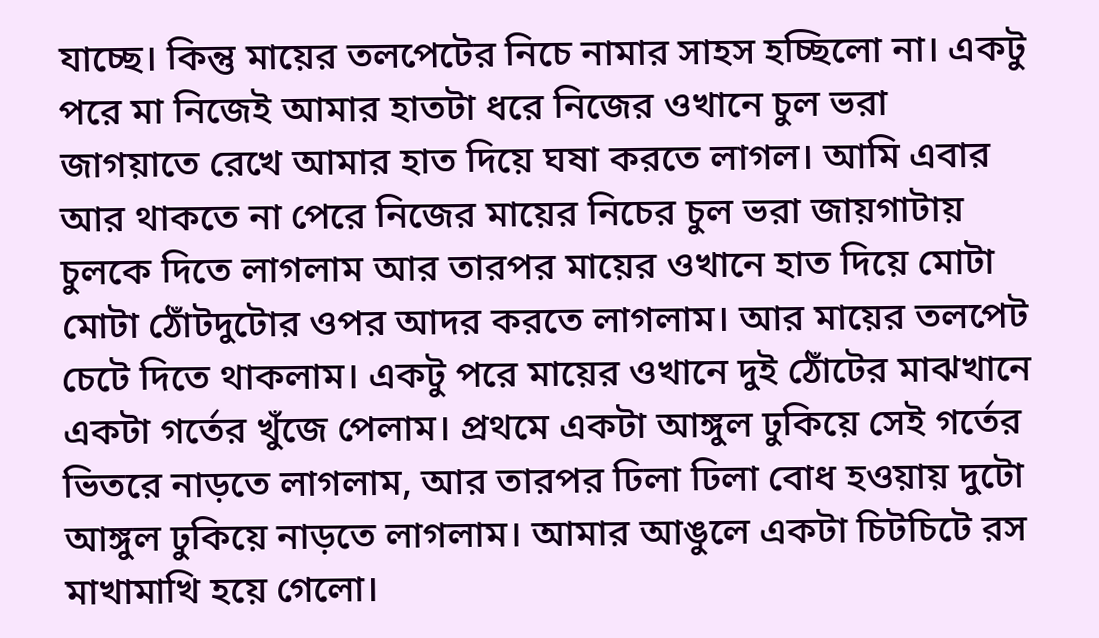যাচ্ছে। কিন্তু মায়ের তলপেটের নিচে নামার সাহস হচ্ছিলো না। একটু পরে মা নিজেই আমার হাতটা ধরে নিজের ওখানে চুল ভরা জাগয়াতে রেখে আমার হাত দিয়ে ঘষা করতে লাগল। আমি এবার আর থাকতে না পেরে নিজের মায়ের নিচের চুল ভরা জায়গাটায় চুলকে দিতে লাগলাম আর তারপর মায়ের ওখানে হাত দিয়ে মোটা মোটা ঠোঁটদুটোর ওপর আদর করতে লাগলাম। আর মায়ের তলপেট চেটে দিতে থাকলাম। একটু পরে মায়ের ওখানে দুই ঠোঁটের মাঝখানে একটা গর্তের খুঁজে পেলাম। প্রথমে একটা আঙ্গুল ঢুকিয়ে সেই গর্তের ভিতরে নাড়তে লাগলাম, আর তারপর ঢিলা ঢিলা বোধ হওয়ায় দুটো আঙ্গুল ঢুকিয়ে নাড়তে লাগলাম। আমার আঙুলে একটা চিটচিটে রস মাখামাখি হয়ে গেলো।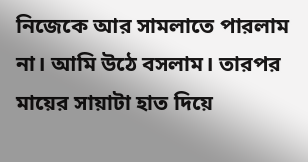নিজেকে আর সামলাতে পারলাম না। আমি উঠে বসলাম। তারপর মায়ের সায়াটা হাত দিয়ে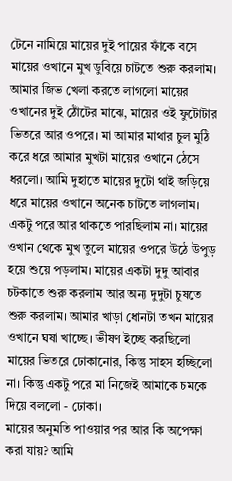টেনে নামিয়ে মায়ের দুই পায়ের ফাঁকে বসে মায়ের ওখানে মুখ ডুবিয়ে চাটতে শুরু করলাম। আমার জিভ খেলা করতে লাগলো মায়ের ওখানের দুই ঠোঁটের মাঝে, মায়ের ওই ফুটোটার ভিতরে আর ওপরে। মা আমার মাথার চুল মুঠি করে ধরে আমার মুখটা মায়ের ওখানে ঠেসে ধরলো। আমি দুহাতে মায়ের দুটো থাই জড়িয়ে ধরে মায়ের ওখানে অনেক চাটতে লাগলাম।
একটু পরে আর থাকতে পারছিলাম না। মায়ের ওখান থেকে মুখ তুলে মায়ের ওপরে উঠে উপুড় হয়ে শুয়ে পড়লাম। মায়ের একটা দুদু আবার চটকাতে শুরু করলাম আর অন্য দুদুটা চুষতে শুরু করলাম। আমার খাড়া ধোনটা তখন মায়ের ওখানে ঘষা খাচ্ছে। ভীষণ ইচ্ছে করছিলো মায়ের ভিতরে ঢোকানোর, কিন্তু সাহস হচ্ছিলো না। কিন্তু একটু পরে মা নিজেই আমাকে চমকে দিয়ে বললো - ঢোকা।
মায়ের অনুমতি পাওয়ার পর আর কি অপেক্ষা করা যায়? আমি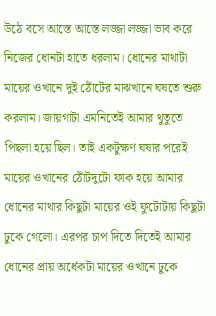উঠে বসে আস্তে আস্তে লজ্জা লজ্জা ভাব করে নিজের ধোনটা হাতে ধরলাম। ধোনের মাথাটা মায়ের ওখানে দুই ঠোঁটের মাঝখানে ঘষতে শুরু করলাম। জায়গাটা এমনিতেই আমার থুতুতে পিছলা হয়ে ছিল। তাই একটুক্ষণ ঘষার পরেই মায়ের ওখানের ঠোঁটদুটো ফাক হয়ে আমার ধোনের মাথার কিছুটা মায়ের ওই ফুটোটায় কিছুটা ঢুকে গেলো। এরপর চাপ দিতে দিতেই আমার ধোনের প্রায় অর্ধেকটা মায়ের ওখানে ঢুকে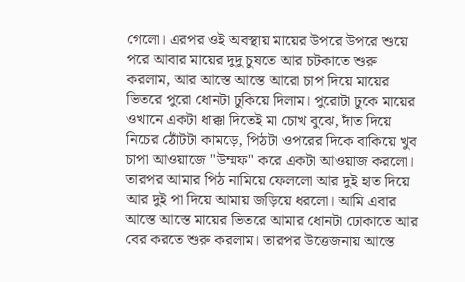গেলো। এরপর ওই অবস্থায় মায়ের উপরে উপরে শুয়ে পরে আবার মায়ের দুদু চুষতে আর চটকাতে শুরু করলাম, আর আস্তে আস্তে আরো চাপ দিয়ে মায়ের ভিতরে পুরো ধোনটা ঢুকিয়ে দিলাম। পুরোটা ঢুকে মায়ের ওখানে একটা ধাক্কা দিতেই মা চোখ বুঝে, দাঁত দিয়ে নিচের ঠোঁটটা কামড়ে, পিঠটা ওপরের দিকে বাকিয়ে খুব চাপা আওয়াজে "উম্মফ" করে একটা আওয়াজ করলো। তারপর আমার পিঠ নামিয়ে ফেললো আর দুই হাত দিয়ে আর দুই পা দিয়ে আমায় জড়িয়ে ধরলো। আমি এবার আস্তে আস্তে মায়ের ভিতরে আমার ধোনটা ঢোকাতে আর বের করতে শুরু করলাম। তারপর উত্তেজনায় আস্তে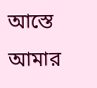আস্তে আমার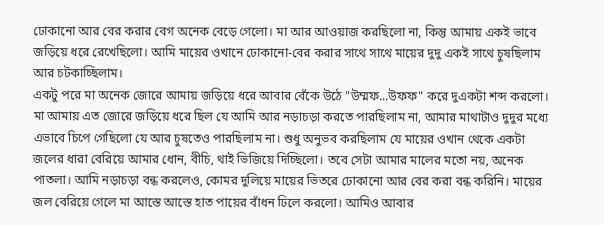ঢোকানো আর বের করার বেগ অনেক বেড়ে গেলো। মা আর আওয়াজ করছিলো না, কিন্তু আমায় একই ভাবে জড়িয়ে ধরে রেখেছিলো। আমি মায়ের ওখানে ঢোকানো-বের করার সাথে সাথে মায়ের দুদু একই সাথে চুষছিলাম আর চটকাচ্ছিলাম।
একটু পরে মা অনেক জোরে আমায় জড়িয়ে ধরে আবার বেঁকে উঠে "উম্মফ...উফফ" করে দুএকটা শব্দ করলো। মা আমায় এত জোরে জড়িয়ে ধরে ছিল যে আমি আর নড়াচড়া করতে পারছিলাম না, আমার মাথাটাও দুদুর মধ্যে এভাবে চিপে গেছিলো যে আর চুষতেও পারছিলাম না। শুধু অনুভব করছিলাম যে মায়ের ওখান থেকে একটা জলের ধারা বেরিয়ে আমার ধোন, বীচি, থাই ভিজিয়ে দিচ্ছিলো। তবে সেটা আমার মালের মতো নয়, অনেক পাতলা। আমি নড়াচড়া বন্ধ করলেও, কোমর দুলিয়ে মায়ের ভিতরে ঢোকানো আর বের করা বন্ধ করিনি। মায়ের জল বেরিয়ে গেলে মা আস্তে আস্তে হাত পায়ের বাঁধন ঢিলে করলো। আমিও আবার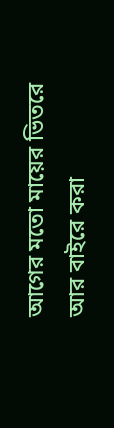আগের মতো মায়ের ভিতরে আর বাইরে করা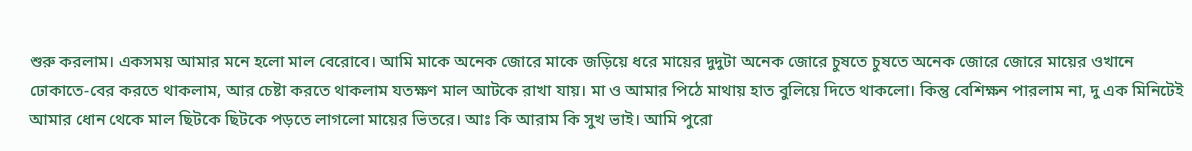শুরু করলাম। একসময় আমার মনে হলো মাল বেরোবে। আমি মাকে অনেক জোরে মাকে জড়িয়ে ধরে মায়ের দুদুটা অনেক জোরে চুষতে চুষতে অনেক জোরে জোরে মায়ের ওখানে ঢোকাতে-বের করতে থাকলাম, আর চেষ্টা করতে থাকলাম যতক্ষণ মাল আটকে রাখা যায়। মা ও আমার পিঠে মাথায় হাত বুলিয়ে দিতে থাকলো। কিন্তু বেশিক্ষন পারলাম না, দু এক মিনিটেই আমার ধোন থেকে মাল ছিটকে ছিটকে পড়তে লাগলো মায়ের ভিতরে। আঃ কি আরাম কি সুখ ভাই। আমি পুরো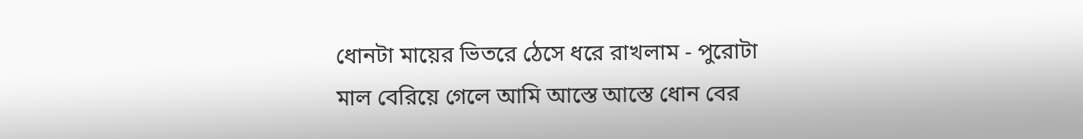ধোনটা মায়ের ভিতরে ঠেসে ধরে রাখলাম - পুরোটা মাল বেরিয়ে গেলে আমি আস্তে আস্তে ধোন বের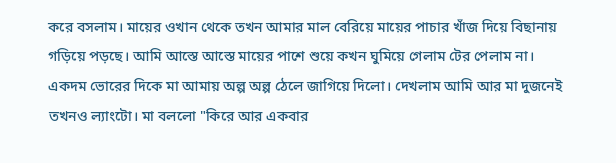করে বসলাম। মায়ের ওখান থেকে তখন আমার মাল বেরিয়ে মায়ের পাচার খাঁজ দিয়ে বিছানায় গড়িয়ে পড়ছে। আমি আস্তে আস্তে মায়ের পাশে শুয়ে কখন ঘুমিয়ে গেলাম টের পেলাম না।
একদম ভোরের দিকে মা আমায় অল্প অল্প ঠেলে জাগিয়ে দিলো। দেখলাম আমি আর মা দুজনেই তখনও ল্যাংটো। মা বললো "কিরে আর একবার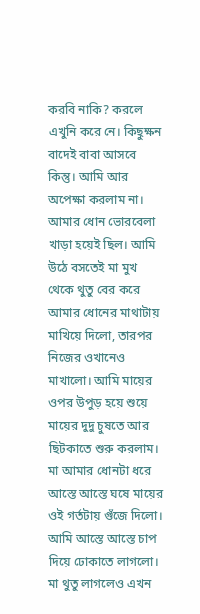করবি নাকি? করলে এখুনি করে নে। কিছুক্ষন বাদেই বাবা আসবে কিন্তু। আমি আর অপেক্ষা করলাম না। আমার ধোন ভোরবেলা খাড়া হয়েই ছিল। আমি উঠে বসতেই মা মুখ থেকে থুতু বের করে আমার ধোনের মাথাটায় মাখিয়ে দিলো, তারপর নিজের ওখানেও মাখালো। আমি মায়ের ওপর উপুড় হয়ে শুয়ে মায়ের দুদু চুষতে আর ছিটকাতে শুরু করলাম। মা আমার ধোনটা ধরে আস্তে আস্তে ঘষে মায়ের ওই গর্তটায় গুঁজে দিলো। আমি আস্তে আস্তে চাপ দিয়ে ঢোকাতে লাগলো। মা থুতু লাগলেও এখন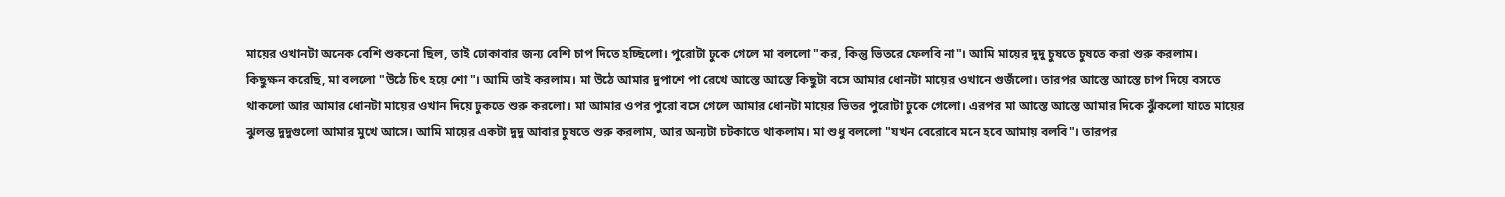মায়ের ওখানটা অনেক বেশি শুকনো ছিল, তাই ঢোকাবার জন্য বেশি চাপ দিতে হচ্ছিলো। পুরোটা ঢুকে গেলে মা বললো "কর, কিন্তু ভিতরে ফেলবি না"। আমি মায়ের দুদু চুষতে চুষতে করা শুরু করলাম।
কিছুক্ষন করেছি, মা বললো "উঠে চিৎ হয়ে শো"। আমি তাই করলাম। মা উঠে আমার দুপাশে পা রেখে আস্তে আস্তে কিছুটা বসে আমার ধোনটা মায়ের ওখানে গুজঁলো। তারপর আস্তে আস্তে চাপ দিয়ে বসতে থাকলো আর আমার ধোনটা মায়ের ওখান দিয়ে ঢুকতে শুরু করলো। মা আমার ওপর পুরো বসে গেলে আমার ধোনটা মায়ের ভিতর পুরোটা ঢুকে গেলো। এরপর মা আস্তে আস্তে আমার দিকে ঝুঁকলো যাতে মায়ের ঝুলন্ত দুদুগুলো আমার মুখে আসে। আমি মায়ের একটা দুদু আবার চুষতে শুরু করলাম, আর অন্যটা চটকাতে থাকলাম। মা শুধু বললো "যখন বেরোবে মনে হবে আমায় বলবি"। তারপর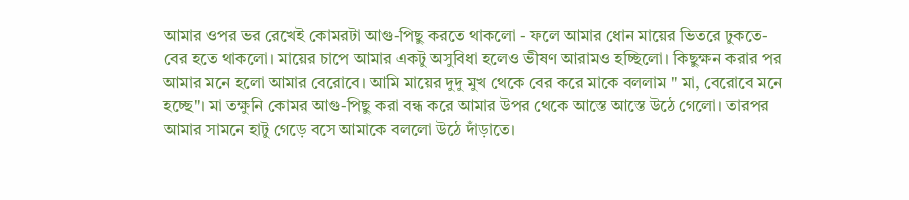আমার ওপর ভর রেখেই কোমরটা আগু-পিছু করতে থাকলো - ফলে আমার ধোন মায়ের ভিতরে ঢুকতে-বের হতে থাকলো। মায়ের চাপে আমার একটু অসুবিধা হলেও ভীষণ আরামও হচ্ছিলো। কিছুক্ষন করার পর আমার মনে হলো আমার বেরোবে। আমি মায়ের দুদু মুখ থেকে বের করে মাকে বললাম " মা, বেরোবে মনে হচ্ছে"। মা তক্ষুনি কোমর আগু-পিছু করা বন্ধ করে আমার উপর থেকে আস্তে আস্তে উঠে গেলো। তারপর আমার সামনে হাটু গেড়ে বসে আমাকে বললো উঠে দাঁড়াতে।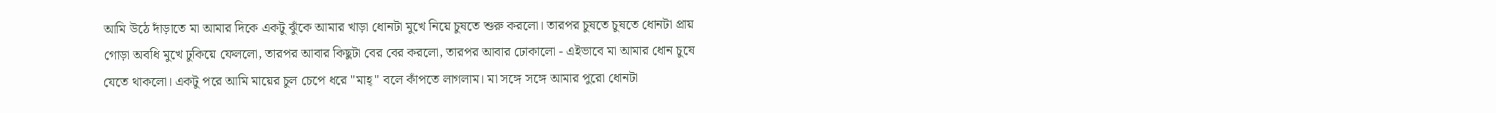আমি উঠে দাঁড়াতে মা আমার দিকে একটু ঝুঁকে আমার খাড়া ধোনটা মুখে নিয়ে চুষতে শুরু করলো। তারপর চুষতে চুষতে ধোনটা প্রায় গোড়া অবধি মুখে ঢুকিয়ে ফেললো, তারপর আবার কিছুটা বের বের করলো, তারপর আবার ঢোকালো - এইভাবে মা আমার ধোন চুষে যেতে থাকলো। একটু পরে আমি মায়ের চুল চেপে ধরে "মাহ্" বলে কাঁপতে লাগলাম। মা সঙ্গে সঙ্গে আমার পুরো ধোনটা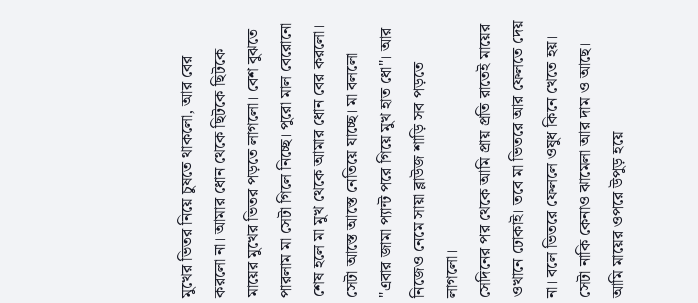মুখের ভিতর নিয়ে চুষতে থাকলো, আর বের করলো না। আমার ধোন থেকে ছিটকে ছিটকে মায়ের মুখের ভিতর পড়তে লাগলো। বেশ বুঝতে পারলাম মা সেটা গিলে নিচ্ছে। পুরো মাল বেরোনো শেষ হলে মা মুখ থেকে আমার ধোন বের করলো। সেটা আস্তে আস্তে নেতিয়ে যাচ্ছে। মা বললো "এবার জামা প্যান্ট পরে গিয়ে মুখ হাত ধো"। আর নিজেও নেমে সায়া ব্লাউজ শাড়ি সব পড়তে লাগলো।
সেদিনের পর থেকে আমি প্রায় প্রতি রাতেই মায়ের ওখানে ঢোকাই। তবে মা ভিতরে আর ফেলতে দেয় না। বলে ভিতরে ফেললে ওষুধ কিনে খেতে হয়। সেটা নাকি কেনাও ঝামেলা আর দাম ও আছে। আমি মায়ের ওপরে উপুড় হয়ে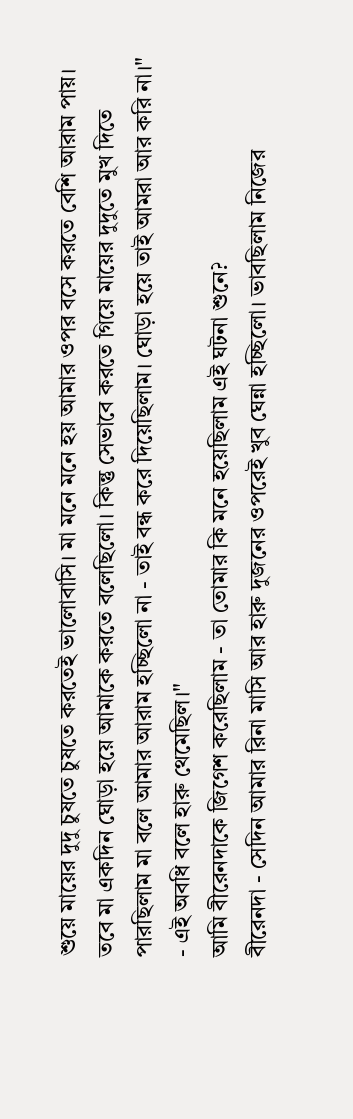শুয়ে মায়ের দুদু চুষতে চুষতে করতেই ভালোবাসি। মা মনে মনে হয় আমার ওপর বসে করতে বেশি আরাম পায়। তবে মা একদিন ঘোড়া হয়ে আমাকে করতে বলেছিলো। কিন্তু সেভাবে করতে গিয়ে মায়ের দুদুতে মুখ দিতে পারছিলাম মা বলে আমার আরাম হচ্ছিলো না - তাই বন্ধ করে দিয়েছিলাম। ঘোড়া হয়ে তাই আমরা আর করি না।"
- এই অবধি বলে হারু থেমেছিল।"
আমি বীরেনদাকে জিগেশ করেছিলাম - তা তোমার কি মনে হয়েছিলাম এই ঘটনা শুনে?
বীরেনদা - সেদিন আমার রিনা মাসি আর হারু দুজনের ওপরেই খুব ঘেন্না হচ্ছিলো। ভাবছিলাম নিজের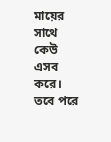মায়ের সাথে কেউ এসব করে। তবে পরে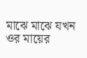মাঝে মাঝে যখন ওর মায়ের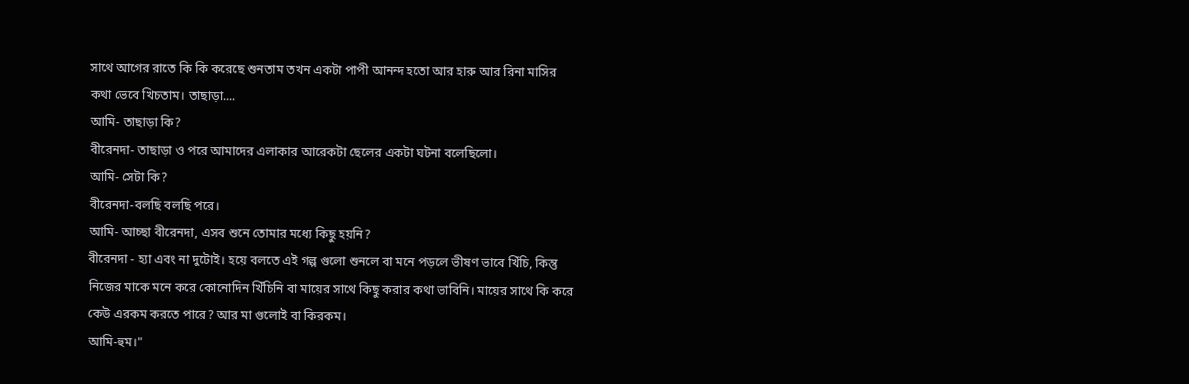সাথে আগের রাতে কি কি করেছে শুনতাম তখন একটা পাপী আনন্দ হতো আর হারু আর রিনা মাসির কথা ভেবে খিচতাম। তাছাড়া....
আমি- তাছাড়া কি?
বীরেনদা- তাছাড়া ও পরে আমাদের এলাকার আরেকটা ছেলের একটা ঘটনা বলেছিলো।
আমি- সেটা কি?
বীরেনদা-বলছি বলছি পরে।
আমি- আচ্ছা বীরেনদা, এসব শুনে তোমার মধ্যে কিছু হয়নি?
বীরেনদা - হ্যা এবং না দুটোই। হয়ে বলতে এই গল্প গুলো শুনলে বা মনে পড়লে ভীষণ ভাবে খিঁচি, কিন্তু নিজের মাকে মনে করে কোনোদিন খিঁচিনি বা মায়ের সাথে কিছু করার কথা ভাবিনি। মায়ের সাথে কি করে কেউ এরকম করতে পারে? আর মা গুলোই বা কিরকম।
আমি-হুম।"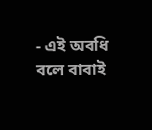- এই অবধি বলে বাবাই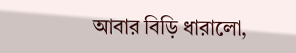আবার বিড়ি ধারালো,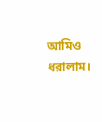আমিও ধরালাম।